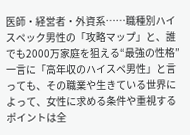医師・経営者・外資系……職種別ハイスペック男性の「攻略マップ」と、誰でも2000万家庭を狙える“最強の性格”
一言に「高年収のハイスペ男性」と言っても、その職業や生きている世界によって、女性に求める条件や重視するポイントは全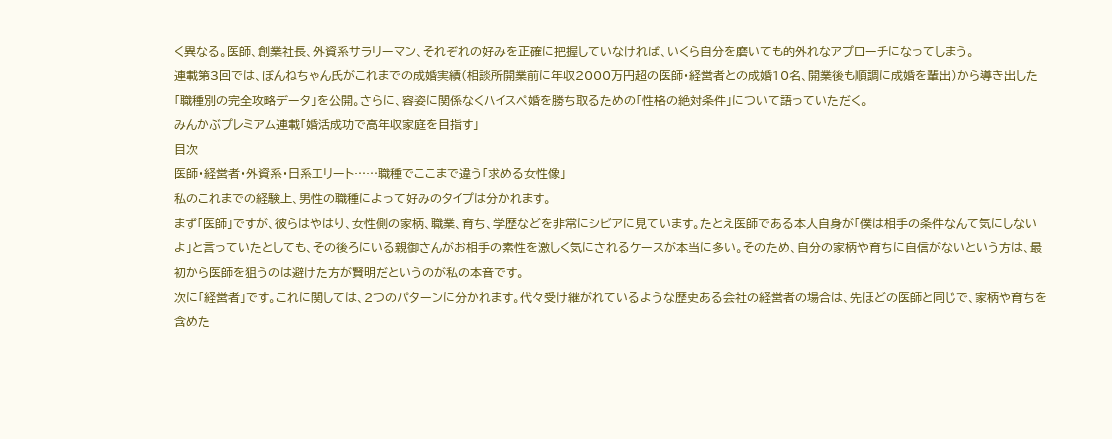く異なる。医師、創業社長、外資系サラリーマン、それぞれの好みを正確に把握していなければ、いくら自分を磨いても的外れなアプローチになってしまう。
連載第3回では、ぼんねちゃん氏がこれまでの成婚実績(相談所開業前に年収2000万円超の医師・経営者との成婚10名、開業後も順調に成婚を輩出)から導き出した「職種別の完全攻略データ」を公開。さらに、容姿に関係なくハイスペ婚を勝ち取るための「性格の絶対条件」について語っていただく。
みんかぶプレミアム連載「婚活成功で高年収家庭を目指す」
目次
医師・経営者・外資系・日系エリート……職種でここまで違う「求める女性像」
私のこれまでの経験上、男性の職種によって好みのタイプは分かれます。
まず「医師」ですが、彼らはやはり、女性側の家柄、職業、育ち、学歴などを非常にシビアに見ています。たとえ医師である本人自身が「僕は相手の条件なんて気にしないよ」と言っていたとしても、その後ろにいる親御さんがお相手の素性を激しく気にされるケースが本当に多い。そのため、自分の家柄や育ちに自信がないという方は、最初から医師を狙うのは避けた方が賢明だというのが私の本音です。
次に「経営者」です。これに関しては、2つのパターンに分かれます。代々受け継がれているような歴史ある会社の経営者の場合は、先ほどの医師と同じで、家柄や育ちを含めた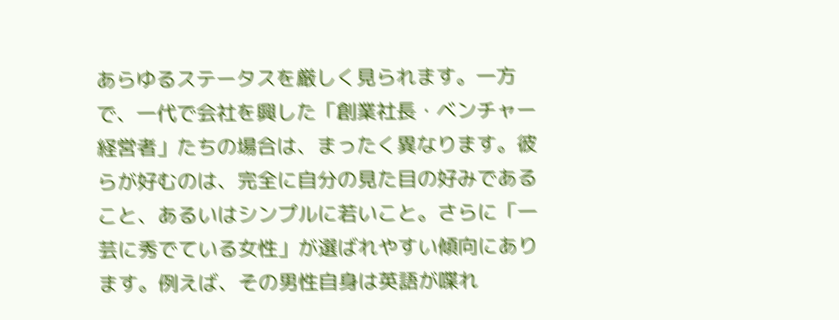あらゆるステータスを厳しく見られます。一方で、一代で会社を興した「創業社長・ベンチャー経営者」たちの場合は、まったく異なります。彼らが好むのは、完全に自分の見た目の好みであること、あるいはシンプルに若いこと。さらに「一芸に秀でている女性」が選ばれやすい傾向にあります。例えば、その男性自身は英語が喋れ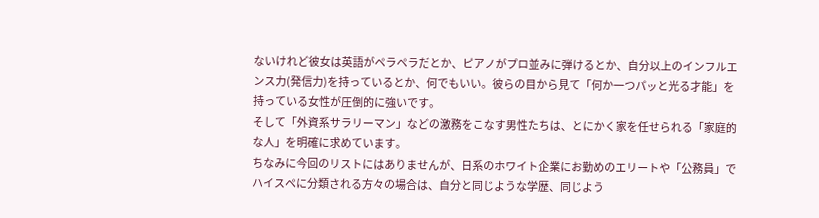ないけれど彼女は英語がペラペラだとか、ピアノがプロ並みに弾けるとか、自分以上のインフルエンス力(発信力)を持っているとか、何でもいい。彼らの目から見て「何か一つパッと光る才能」を持っている女性が圧倒的に強いです。
そして「外資系サラリーマン」などの激務をこなす男性たちは、とにかく家を任せられる「家庭的な人」を明確に求めています。
ちなみに今回のリストにはありませんが、日系のホワイト企業にお勤めのエリートや「公務員」でハイスペに分類される方々の場合は、自分と同じような学歴、同じよう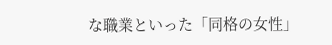な職業といった「同格の女性」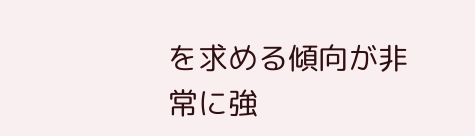を求める傾向が非常に強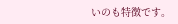いのも特徴です。